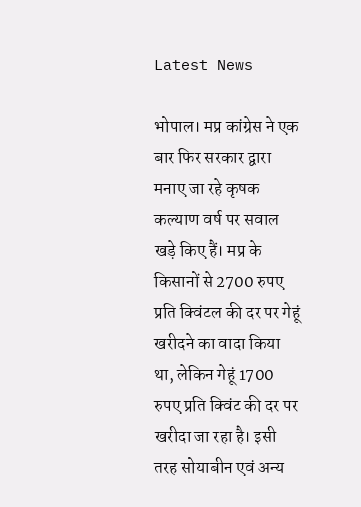Latest News

भोपाल। मप्र कांग्रेस ने एक बार फिर सरकार द्वारा मनाए जा रहे कृषक कल्याण वर्ष पर सवाल खड़े किए हैं। मप्र के किसानों से 2700 रुपए प्रति क्विंटल की दर पर गेहूं खरीदने का वादा किया था, लेकिन गेहूं 1700 रुपए प्रति क्विंट की दर पर खरीदा जा रहा है। इसी तरह सोयाबीन एवं अन्य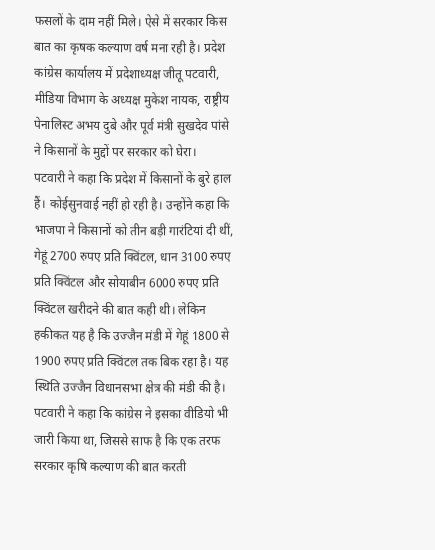फसलों के दाम नहीं मिले। ऐसे में सरकार किस बात का कृषक कल्याण वर्ष मना रही है। प्रदेश कांग्रेस कार्यालय में प्रदेशाध्यक्ष जीतू पटवारी, मीडिया विभाग के अध्यक्ष मुकेश नायक, राष्ट्रीय पेनालिस्ट अभय दुबे और पूर्व मंत्री सुखदेव पांसे ने किसानों के मुद्दों पर सरकार को घेरा।
पटवारी ने कहा कि प्रदेश में किसानों के बुरे हाल हैं। कोईसुनवाई नहीं हो रही है। उन्होंने कहा कि भाजपा ने किसानों को तीन बड़ी गारंटियां दी थीं, गेहूं 2700 रुपए प्रति क्विंटल, धान 3100 रुपए प्रति क्विंटल और सोयाबीन 6000 रुपए प्रति क्विंटल खरीदने की बात कही थी। लेकिन हकीकत यह है कि उज्जैन मंडी में गेहूं 1800 से 1900 रुपए प्रति क्विंटल तक बिक रहा है। यह स्थिति उज्जैन विधानसभा क्षेत्र की मंडी की है। पटवारी ने कहा कि कांग्रेस ने इसका वीडियो भी जारी किया था, जिससे साफ है कि एक तरफ सरकार कृषि कल्याण की बात करती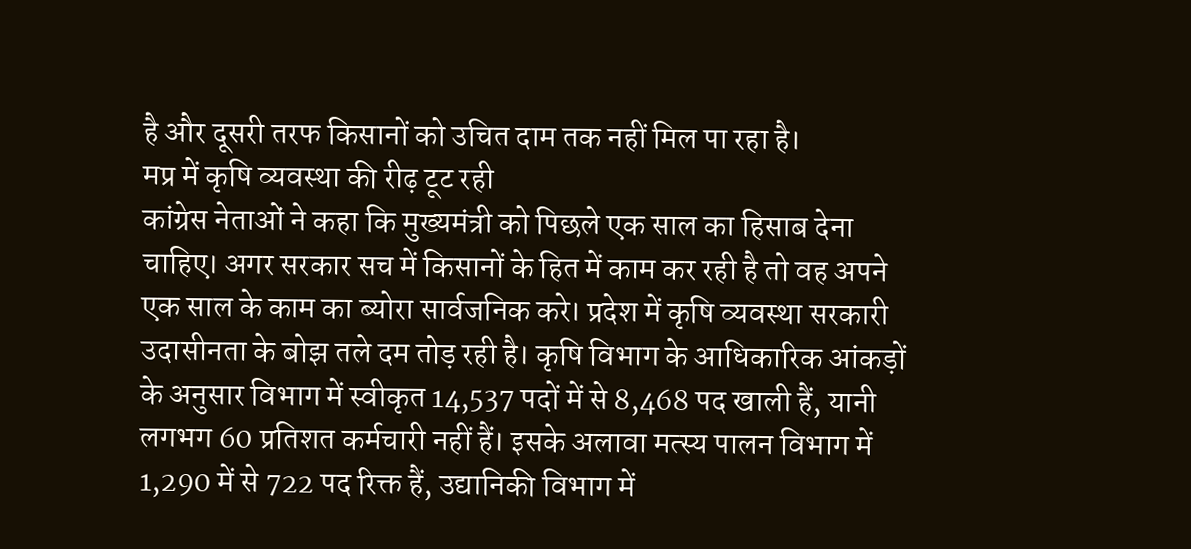है और दूसरी तरफ किसानों को उचित दाम तक नहीं मिल पा रहा है।
मप्र में कृषि व्यवस्था की रीढ़ टूट रही
कांग्रेस नेताओं ने कहा कि मुख्यमंत्री को पिछले एक साल का हिसाब देना चाहिए। अगर सरकार सच में किसानों के हित में काम कर रही है तो वह अपने एक साल के काम का ब्योरा सार्वजनिक करे। प्रदेश में कृषि व्यवस्था सरकारी उदासीनता के बोझ तले दम तोड़ रही है। कृषि विभाग के आधिकारिक आंकड़ों के अनुसार विभाग में स्वीकृत 14,537 पदों में से 8,468 पद खाली हैं, यानी लगभग 60 प्रतिशत कर्मचारी नहीं हैं। इसके अलावा मत्स्य पालन विभाग में 1,290 में से 722 पद रिक्त हैं, उद्यानिकी विभाग में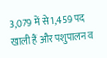3,079 में से 1,459 पद खाली हैं और पशुपालन व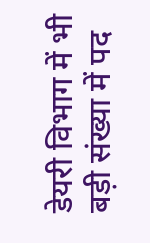डेयरी विभाग में भी बड़ी संख्या में पद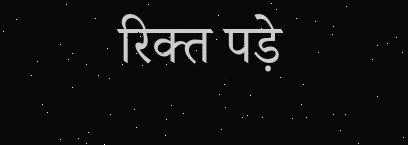रिक्त पड़े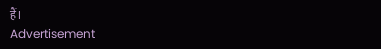हैं।
Advertisement